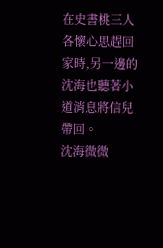在史書桃三人各懷心思趕回家時,另一邊的沈海也聽著小道消息將信兒帶回。
沈海微微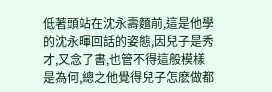低著頭站在沈永壽麵前,這是他學的沈永暉回話的姿態,因兒子是秀才,又念了書,也管不得這般模樣是為何,總之他覺得兒子怎麽做都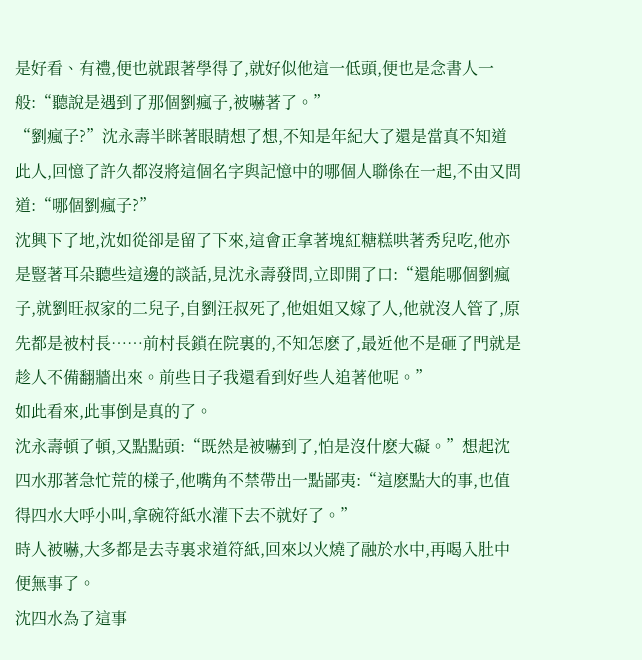是好看、有禮,便也就跟著學得了,就好似他這一低頭,便也是念書人一般:“聽說是遇到了那個劉瘋子,被嚇著了。”
“劉瘋子?”沈永壽半眯著眼睛想了想,不知是年紀大了還是當真不知道此人,回憶了許久都沒將這個名字與記憶中的哪個人聯係在一起,不由又問道:“哪個劉瘋子?”
沈興下了地,沈如從卻是留了下來,這會正拿著塊紅糖糕哄著秀兒吃,他亦是豎著耳朵聽些這邊的談話,見沈永壽發問,立即開了口:“還能哪個劉瘋子,就劉旺叔家的二兒子,自劉汪叔死了,他姐姐又嫁了人,他就沒人管了,原先都是被村長……前村長鎖在院裏的,不知怎麽了,最近他不是砸了門就是趁人不備翻牆出來。前些日子我還看到好些人追著他呢。”
如此看來,此事倒是真的了。
沈永壽頓了頓,又點點頭:“既然是被嚇到了,怕是沒什麽大礙。”想起沈四水那著急忙荒的樣子,他嘴角不禁帶出一點鄙夷:“這麽點大的事,也值得四水大呼小叫,拿碗符紙水灌下去不就好了。”
時人被嚇,大多都是去寺裏求道符紙,回來以火燒了融於水中,再喝入肚中便無事了。
沈四水為了這事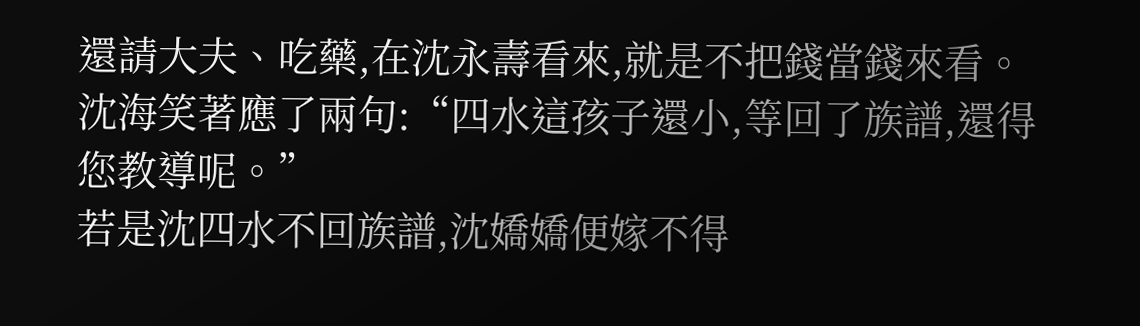還請大夫、吃藥,在沈永壽看來,就是不把錢當錢來看。
沈海笑著應了兩句:“四水這孩子還小,等回了族譜,還得您教導呢。”
若是沈四水不回族譜,沈嬌嬌便嫁不得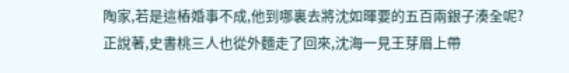陶家,若是這樁婚事不成,他到哪裏去將沈如暉要的五百兩銀子湊全呢?
正說著,史書桃三人也從外麵走了回來,沈海一見王芽眉上帶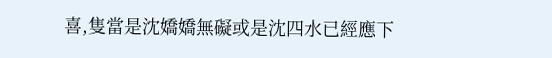喜,隻當是沈嬌嬌無礙或是沈四水已經應下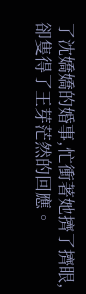了沈嬌嬌的婚事,忙衝著她擠了擠眼,卻隻得了王芽茫然的回應。